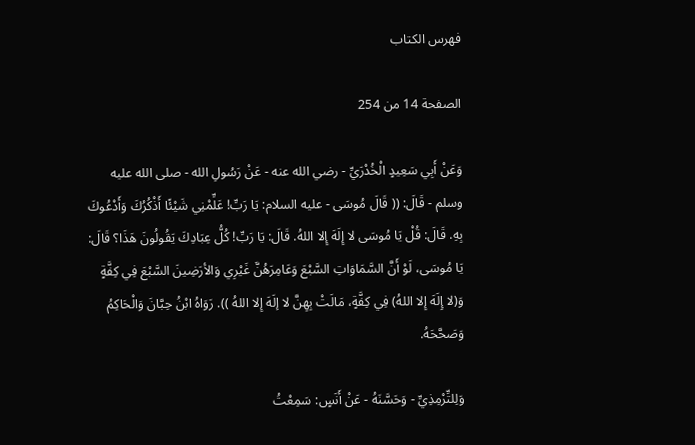فهرس الكتاب

الصفحة 14 من 254

وَعَنْ أَبِي سَعِيدٍ الْخُدْرَيِّ - رضي الله عنه - عَنْ رَسُولِ الله - صلى الله عليه وسلم - قَالَ: (( قَالَ مُوسَى - عليه السلام: يَا رَبِّ! عَلِّمْنِي شَيْئًا أَذْكُرُكَ وَأَدْعُوكَ بِهِ. قَالَ: قُلْ يَا مُوسَى لا إِلَهَ إِلا اللهُ. قَالَ: يَا رَبِّ! كُلُّ عِبَادِكَ يَقُولُونَ هَذَا؟ قَالَ: يَا مُوسَى، لَوْ أَنَّ السَّمَاوَاتِ السَّبْعَ وَعَامِرَهُنَّ غَيْرِي وَالأرَضِينَ السَّبْعَ فِي كِفَّةٍ وَ(لا إِلَهَ إِلا اللهُ) فِي كِفَّةٍ، مَالَتْ بِهِنَّ لا إلَهَ إِلا اللهُ )). رَوَاهُ ابْنُ حِبَّانَ وَالْحَاكِمُ وَصَحَّحَهُ.

وَلِلتِّرْمِذِيِّ - وَحَسَّنَهُ - عَنْ أَنَسٍ: سَمِعْتُ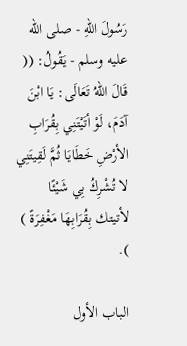رَسُولَ اللهِ - صلى الله عليه وسلم - يَقُولُ: (( قَالَ اللهُ تَعَالَى: يَا ابْنَ آدَمَ، لَوْ أتَيْتَنِي بِقُرَابِ الأرْضِ خَطَايَا ثُمَّ لَقِيتَنِي لا تُشْرِكُ بِي شَيْئًا لأتيتك بِقُرَابِهَا مَغْفِرَةً ) ).

الباب الأول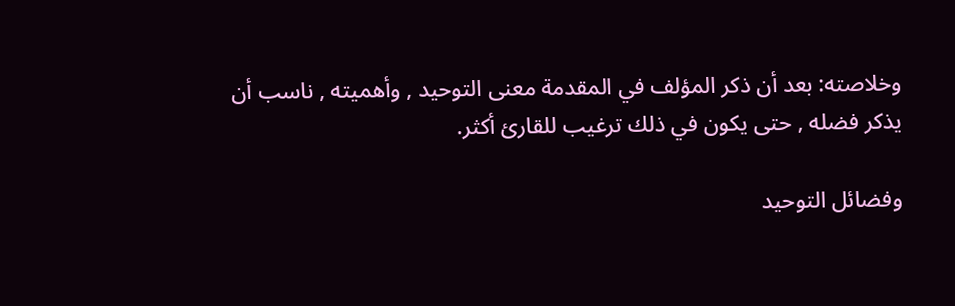وخلاصته: بعد أن ذكر المؤلف في المقدمة معنى التوحيد , وأهميته , ناسب أن يذكر فضله , حتى يكون في ذلك ترغيب للقارئ أكثر.

وفضائل التوحيد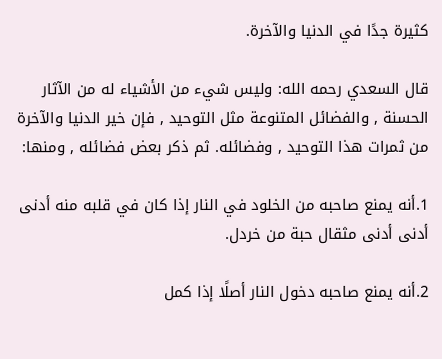كثيرة جدًا في الدنيا والآخرة.

قال السعدي رحمه الله: وليس شيء من الأشياء له من الآثار الحسنة , والفضائل المتنوعة مثل التوحيد , فإن خير الدنيا والآخرة من ثمرات هذا التوحيد , وفضائله. ثم ذكر بعض فضائله , ومنها:

1.أنه يمنع صاحبه من الخلود في النار إذا كان في قلبه منه أدنى أدنى أدنى مثقال حبة من خردل.

2.أنه يمنع صاحبه دخول النار أصلًا إذا كمل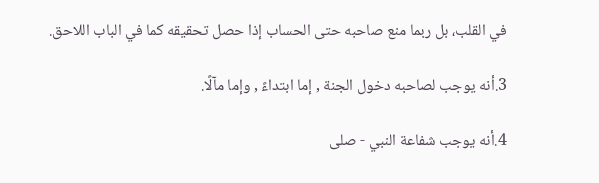في القلب، بل ربما منع صاحبه حتى الحساب إذا حصل تحقيقه كما في الباب اللاحق.

3.أنه يوجب لصاحبه دخول الجنة , إما ابتداءً , وإما مآلًا.

4.أنه يوجب شفاعة النبي - صلى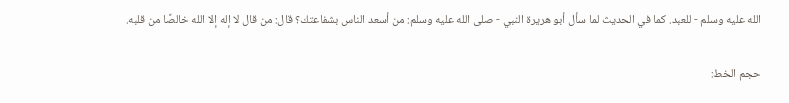الله عليه وسلم - للعبد. كما في الحديث لما سأل أبو هريرة النبي - صلى الله عليه وسلم: من أسعد الناس بشفاعتك؟ قال: من قال لا إله إلا الله خالصًا من قلبه.

حجم الخط: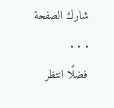شارك الصفحة
. . .
فضلًا انتظر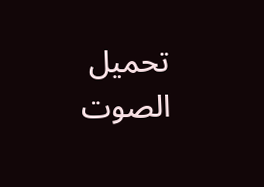تحميل الصوت